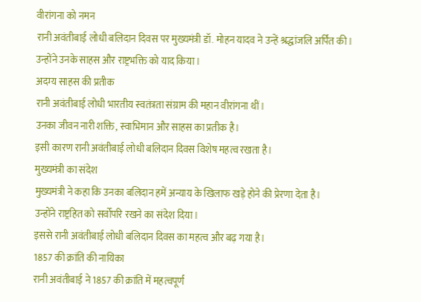वीरांगना को नमन
रानी अवंतीबाई लोधी बलिदान दिवस पर मुख्यमंत्री डॉ. मोहन यादव ने उन्हें श्रद्धांजलि अर्पित की।
उन्होंने उनके साहस और राष्ट्रभक्ति को याद किया।
अदम्य साहस की प्रतीक
रानी अवंतीबाई लोधी भारतीय स्वतंत्रता संग्राम की महान वीरांगना थीं।
उनका जीवन नारी शक्ति, स्वाभिमान और साहस का प्रतीक है।
इसी कारण रानी अवंतीबाई लोधी बलिदान दिवस विशेष महत्व रखता है।
मुख्यमंत्री का संदेश
मुख्यमंत्री ने कहा कि उनका बलिदान हमें अन्याय के खिलाफ खड़े होने की प्रेरणा देता है।
उन्होंने राष्ट्रहित को सर्वोपरि रखने का संदेश दिया।
इससे रानी अवंतीबाई लोधी बलिदान दिवस का महत्व और बढ़ गया है।
1857 की क्रांति की नायिका
रानी अवंतीबाई ने 1857 की क्रांति में महत्वपूर्ण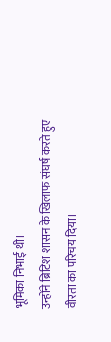भूमिका निभाई थी।
उन्होंने ब्रिटिश शासन के खिलाफ संघर्ष करते हुए वीरता का परिचय दिया।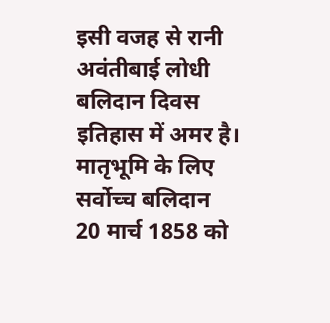इसी वजह से रानी अवंतीबाई लोधी बलिदान दिवस इतिहास में अमर है।
मातृभूमि के लिए सर्वोच्च बलिदान
20 मार्च 1858 को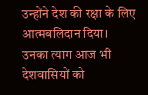उन्होंने देश की रक्षा के लिए आत्मबलिदान दिया।
उनका त्याग आज भी देशवासियों को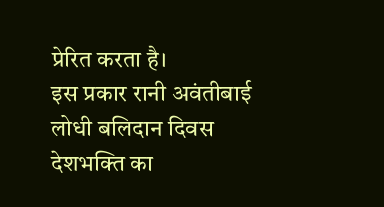प्रेरित करता है।
इस प्रकार रानी अवंतीबाई लोधी बलिदान दिवस देशभक्ति का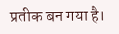प्रतीक बन गया है।